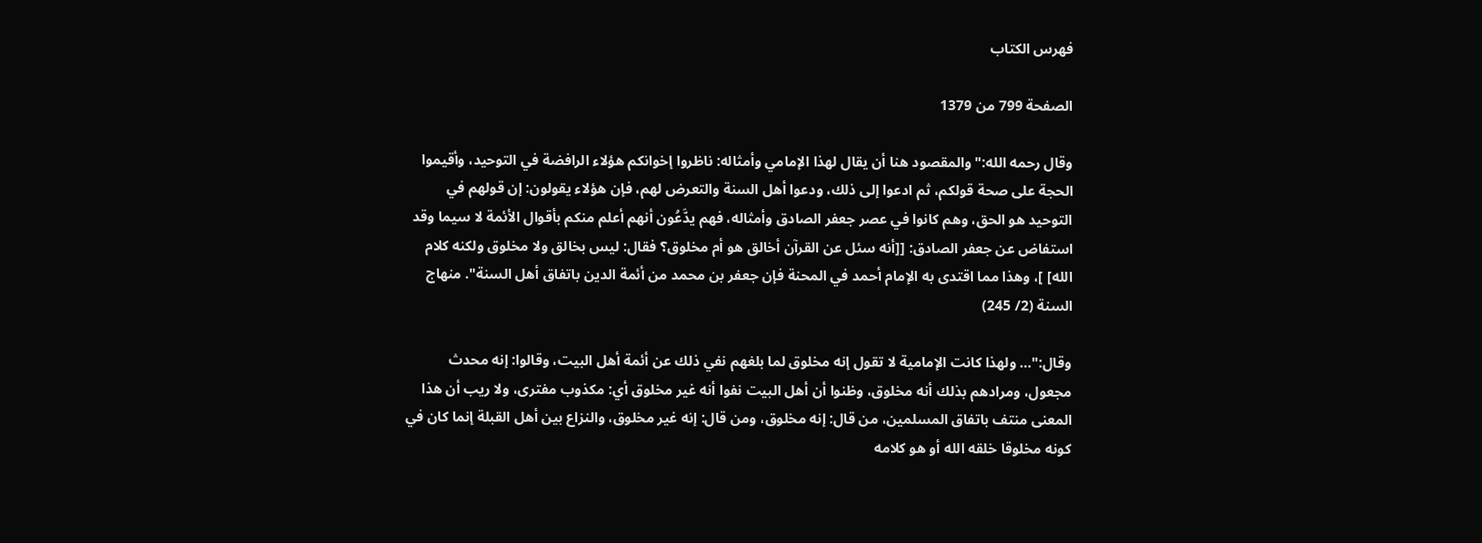فهرس الكتاب

الصفحة 799 من 1379

وقال رحمه الله:"والمقصود هنا أن يقال لهذا الإمامي وأمثاله: ناظروا إخوانكم هؤلاء الرافضة في التوحيد، وأقيموا الحجة على صحة قولكم، ثم ادعوا إلى ذلك، ودعوا أهل السنة والتعرض لهم، فإن هؤلاء يقولون: إن قولهم في التوحيد هو الحق، وهم كانوا في عصر جعفر الصادق وأمثاله، فهم يدَّعُون أنهم أعلم منكم بأقوال الأئمة لا سيما وقد استفاض عن جعفر الصادق: [[أنه سئل عن القرآن أخالق هو أم مخلوق؟ فقال: ليس بخالق ولا مخلوق ولكنه كلام الله] ]، وهذا مما اقتدى به الإمام أحمد في المحنة فإن جعفر بن محمد من أئمة الدين باتفاق أهل السنة". منهاج السنة (2/ 245)

وقال:"... ولهذا كانت الإمامية لا تقول إنه مخلوق لما بلغهم نفي ذلك عن أئمة أهل البيت، وقالوا: إنه محدث مجعول، ومرادهم بذلك أنه مخلوق، وظنوا أن أهل البيت نفوا أنه غير مخلوق أي: مكذوب مفترى، ولا ريب أن هذا المعنى منتف باتفاق المسلمين، من قال: إنه مخلوق، ومن قال: إنه غير مخلوق، والنزاع بين أهل القبلة إنما كان في كونه مخلوقا خلقه الله أو هو كلامه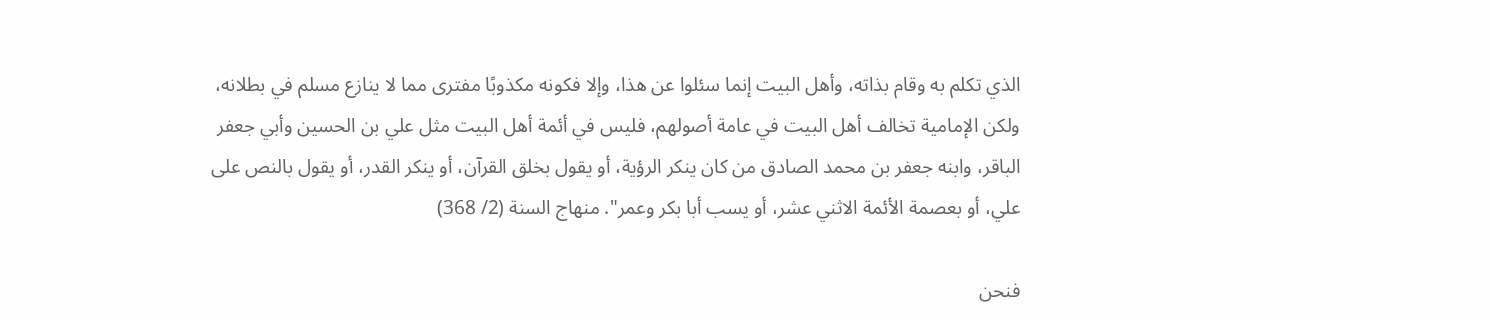الذي تكلم به وقام بذاته، وأهل البيت إنما سئلوا عن هذا، وإلا فكونه مكذوبًا مفترى مما لا ينازع مسلم في بطلانه، ولكن الإمامية تخالف أهل البيت في عامة أصولهم، فليس في أئمة أهل البيت مثل علي بن الحسين وأبي جعفر الباقر، وابنه جعفر بن محمد الصادق من كان ينكر الرؤية، أو يقول بخلق القرآن، أو ينكر القدر، أو يقول بالنص على علي، أو بعصمة الأئمة الاثني عشر، أو يسب أبا بكر وعمر". منهاج السنة (2/ 368)

فنحن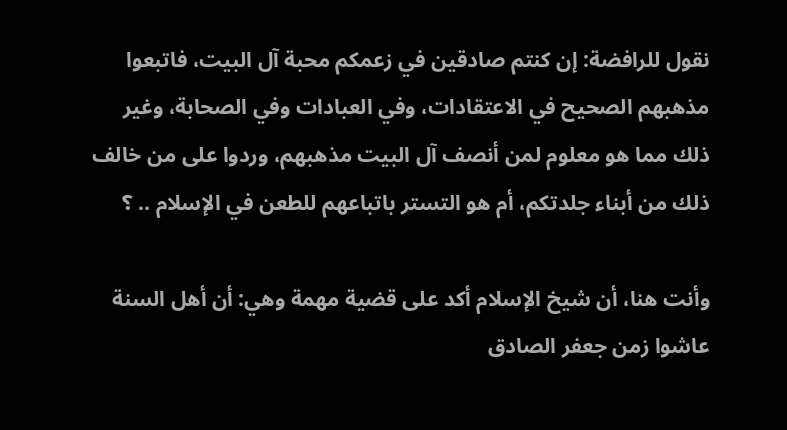نقول للرافضة: إن كنتم صادقين في زعمكم محبة آل البيت، فاتبعوا مذهبهم الصحيح في الاعتقادات، وفي العبادات وفي الصحابة، وغير ذلك مما هو معلوم لمن أنصف آل البيت مذهبهم، وردوا على من خالف ذلك من أبناء جلدتكم، أم هو التستر باتباعهم للطعن في الإسلام .. ؟

وأنت هنا، أن شيخ الإسلام أكد على قضية مهمة وهي: أن أهل السنة عاشوا زمن جعفر الصادق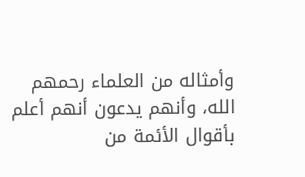وأمثاله من العلماء رحمهم الله، وأنهم يدعون أنهم أعلم بأقوال الأئمة من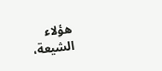هؤلاء الشيعة،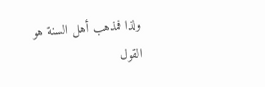ولذا فمذهب أهل السنة هو القول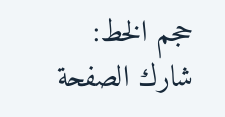حجم الخط:
شارك الصفحة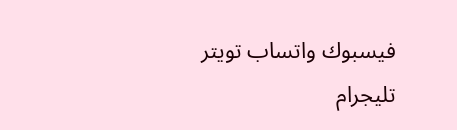فيسبوك واتساب تويتر تليجرام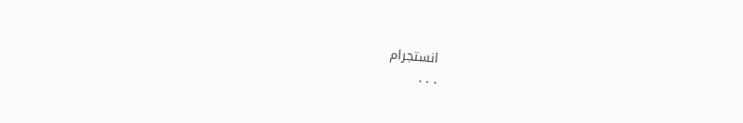انستجرام
. . .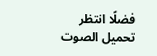فضلًا انتظر تحميل الصوت